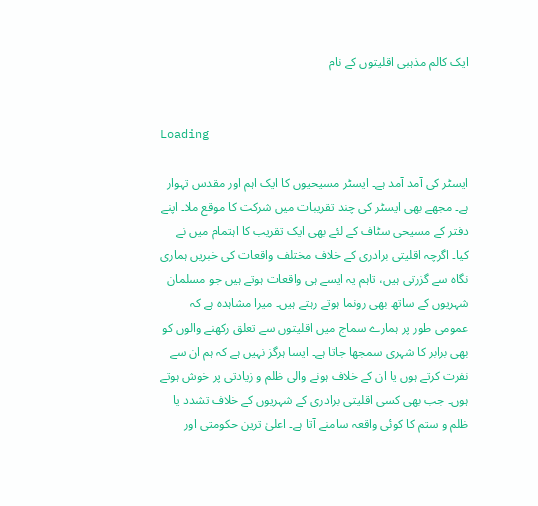ایک کالم مذہبی اقلیتوں کے نام


Loading

ایسٹر کی آمد آمد ہے۔ ایسٹر مسیحیوں کا ایک اہم اور مقدس تہوار ہے۔ مجھے بھی ایسٹر کی چند تقریبات میں شرکت کا موقع ملا۔ اپنے دفتر کے مسیحی سٹاف کے لئے بھی ایک تقریب کا اہتمام میں نے کیا۔ اگرچہ اقلیتی برادری کے خلاف مختلف واقعات کی خبریں ہماری نگاہ سے گزرتی ہیں، تاہم یہ ایسے ہی واقعات ہوتے ہیں جو مسلمان شہریوں کے ساتھ بھی رونما ہوتے رہتے ہیں۔ میرا مشاہدہ ہے کہ عمومی طور پر ہمارے سماج میں اقلیتوں سے تعلق رکھنے والوں کو بھی برابر کا شہری سمجھا جاتا ہے۔ ایسا ہرگز نہیں ہے کہ ہم ان سے نفرت کرتے ہوں یا ان کے خلاف ہونے والی ظلم و زیادتی پر خوش ہوتے ہوں۔ جب بھی کسی اقلیتی برادری کے شہریوں کے خلاف تشدد یا ظلم و ستم کا کوئی واقعہ سامنے آتا ہے۔ اعلیٰ ترین حکومتی اور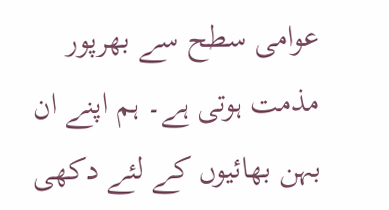عوامی سطح سے بھرپور مذمت ہوتی ہے۔ ہم اپنے ان بہن بھائیوں کے لئے دکھی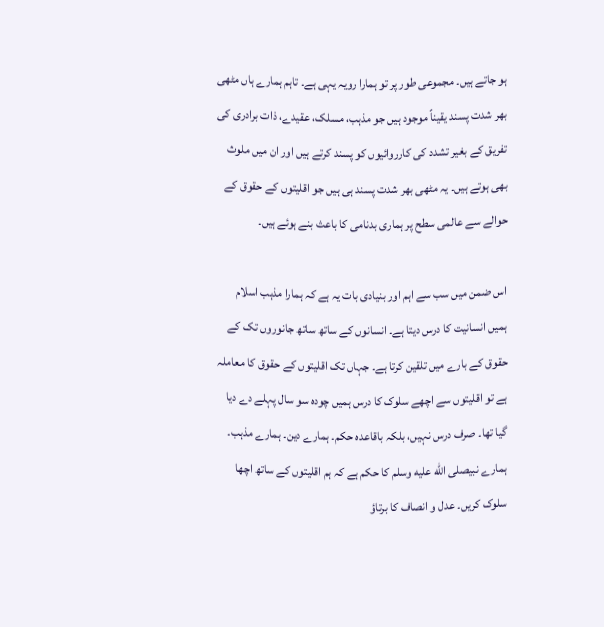ہو جاتے ہیں۔ مجموعی طور پر تو ہمارا رویہ یہی ہے۔ تاہم ہمارے ہاں مٹھی بھر شدت پسند یقیناً موجود ہیں جو مذہب، مسلک، عقیدے، ذات برادری کی تفریق کے بغیر تشدد کی کارروائیوں کو پسند کرتے ہیں اور ان میں ملوث بھی ہوتے ہیں۔ یہ مٹھی بھر شدت پسند ہی ہیں جو اقلیتوں کے حقوق کے حوالے سے عالمی سطح پر ہماری بدنامی کا باعث بنے ہوئے ہیں۔

اس ضمن میں سب سے اہم اور بنیادی بات یہ ہے کہ ہمارا مذہب اسلام ہمیں انسانیت کا درس دیتا ہے۔ انسانوں کے ساتھ ساتھ جانوروں تک کے حقوق کے بارے میں تلقین کرتا ہے۔ جہاں تک اقلیتوں کے حقوق کا معاملہ ہے تو اقلیتوں سے اچھے سلوک کا درس ہمیں چودہ سو سال پہلے دے دیا گیا تھا۔ صرف درس نہیں، بلکہ باقاعدہ حکم۔ ہمارے دین۔ ہمارے مذہب۔ ہمارے نبیصلى الله عليه وسلم کا حکم ہے کہ ہم اقلیتوں کے ساتھ اچھا سلوک کریں۔ عدل و انصاف کا برتاؤ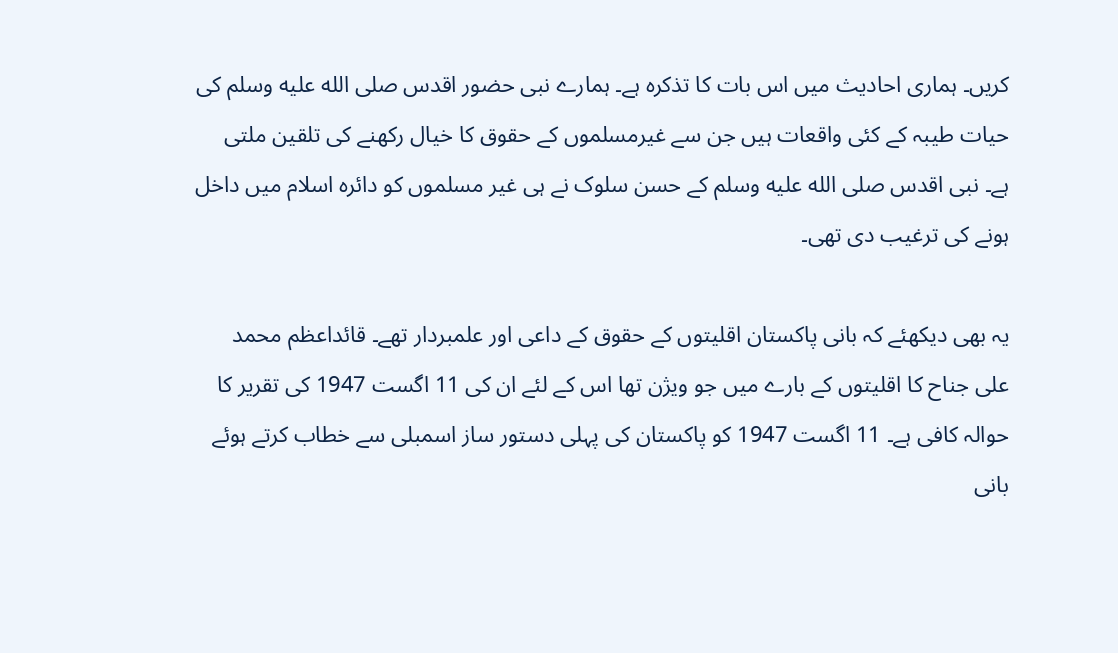کریں۔ ہماری احادیث میں اس بات کا تذکرہ ہے۔ ہمارے نبی حضور اقدس صلى الله عليه وسلم کی حیات طیبہ کے کئی واقعات ہیں جن سے غیرمسلموں کے حقوق کا خیال رکھنے کی تلقین ملتی ہے۔ نبی اقدس صلى الله عليه وسلم کے حسن سلوک نے ہی غیر مسلموں کو دائرہ اسلام میں داخل ہونے کی ترغیب دی تھی۔

یہ بھی دیکھئے کہ بانی پاکستان اقلیتوں کے حقوق کے داعی اور علمبردار تھے۔ قائداعظم محمد علی جناح کا اقلیتوں کے بارے میں جو ویژن تھا اس کے لئے ان کی 11 اگست 1947 کی تقریر کا حوالہ کافی ہے۔ 11 اگست 1947 کو پاکستان کی پہلی دستور ساز اسمبلی سے خطاب کرتے ہوئے بانی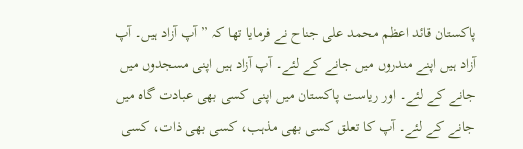پاکستان قائد اعظم محمد علی جناح نے فرمایا تھا کہ ”آپ آزاد ہیں۔ آپ آزاد ہیں اپنے مندروں میں جانے کے لئے۔ آپ آزاد ہیں اپنی مسجدوں میں جانے کے لئے۔ اور ریاست پاکستان میں اپنی کسی بھی عبادت گاہ میں جانے کے لئے۔ آپ کا تعلق کسی بھی مذہب، کسی بھی ذات، کسی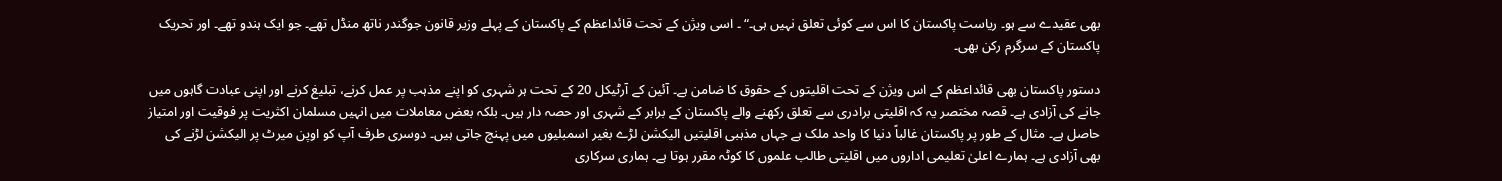بھی عقیدے سے ہو۔ ریاست پاکستان کا اس سے کوئی تعلق نہیں ہی۔“ ۔ اسی ویژن کے تحت قائداعظم کے پاکستان کے پہلے وزیر قانون جوگندر ناتھ منڈل تھے۔ جو ایک ہندو تھے۔ اور تحریک پاکستان کے سرگرم رکن بھی۔

دستور پاکستان بھی قائداعظم کے اس ویژن کے تحت اقلیتوں کے حقوق کا ضامن ہے۔ آئین کے آرٹیکل 20 کے تحت ہر شہری کو اپنے مذہب پر عمل کرنے، تبلیغ کرنے اور اپنی عبادت گاہوں میں جانے کی آزادی ہے۔ قصہ مختصر یہ کہ اقلیتی برادری سے تعلق رکھنے والے پاکستان کے برابر کے شہری اور حصہ دار ہیں۔ بلکہ بعض معاملات میں انہیں مسلمان اکثریت پر فوقیت اور امتیاز حاصل ہے۔ مثال کے طور پر پاکستان غالباً دنیا کا واحد ملک ہے جہاں مذہبی اقلیتیں الیکشن لڑے بغیر اسمبلیوں میں پہنچ جاتی ہیں۔ دوسری طرف آپ کو اوپن میرٹ پر الیکشن لڑنے کی بھی آزادی ہے۔ ہمارے اعلیٰ تعلیمی اداروں میں اقلیتی طالب علموں کا کوٹہ مقرر ہوتا ہے۔ ہماری سرکاری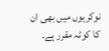نوکریوں میں بھی ان کا کوٹہ مقرر ہے۔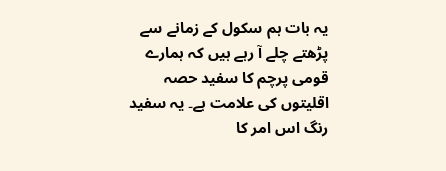یہ بات ہم سکول کے زمانے سے پڑھتے چلے آ رہے ہیں کہ ہمارے قومی پرچم کا سفید حصہ اقلیتوں کی علامت ہے۔ یہ سفید رنگ اس امر کا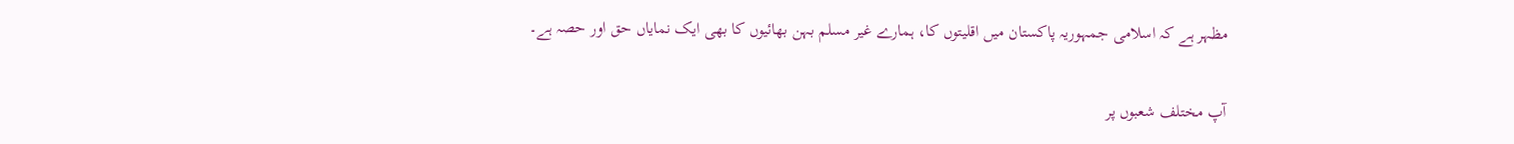مظہر ہے کہ اسلامی جمہوریہ پاکستان میں اقلیتوں کا، ہمارے غیر مسلم بہن بھائیوں کا بھی ایک نمایاں حق اور حصہ ہے۔

آپ مختلف شعبوں پر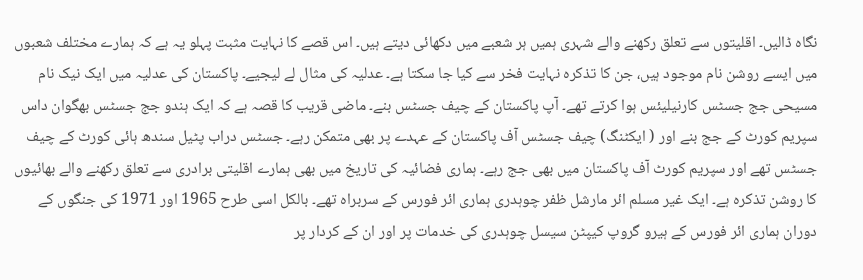نگاہ ڈالیں۔ اقلیتوں سے تعلق رکھنے والے شہری ہمیں ہر شعبے میں دکھائی دیتے ہیں۔ اس قصے کا نہایت مثبت پہلو یہ ہے کہ ہمارے مختلف شعبوں میں ایسے روشن نام موجود ہیں، جن کا تذکرہ نہایت فخر سے کیا جا سکتا ہے۔ عدلیہ کی مثال لے لیجیے۔ پاکستان کی عدلیہ میں ایک نیک نام مسیحی جج جسٹس کارنیلیئس ہوا کرتے تھے۔ آپ پاکستان کے چیف جسٹس بنے۔ ماضی قریب کا قصہ ہے کہ ایک ہندو جج جسٹس بھگوان داس سپریم کورٹ کے جج بنے اور ( ایکٹنگ) چیف جسٹس آف پاکستان کے عہدے پر بھی متمکن رہے۔ جسٹس دراب پٹیل سندھ ہائی کورٹ کے چیف جسٹس تھے اور سپریم کورٹ آف پاکستان میں بھی جج رہے۔ ہماری فضائیہ کی تاریخ میں بھی ہمارے اقلیتی برادری سے تعلق رکھنے والے بھائیوں کا روشن تذکرہ ہے۔ ایک غیر مسلم ائر مارشل ظفر چوہدری ہماری ائر فورس کے سربراہ تھے۔ بالکل اسی طرح 1965 اور 1971 کی جنگوں کے دوران ہماری ائر فورس کے ہیرو گروپ کیپٹن سیسل چوہدری کی خدمات پر اور ان کے کردار پر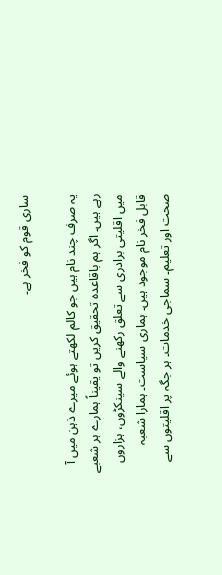ساری قوم کو فخر ہے۔

یہ صرف چند نام ہیں جو کالم لکھتے ہوئے میرے ذہن میں آ رہے ہیں۔ اگر ہم باقاعدہ تحقیق کریں تو یقیناً ہمارے ہر شعبے میں اقلیتی برادری سے تعلق رکھنے والے سینکڑوں، ہزاروں قابل فخر نام موجود ہیں۔ ہماری سیاست۔ ہمارا شعبہ صحت اور تعلیم۔ سماجی خدمات۔ ہر جگہ پر اقلیتوں سے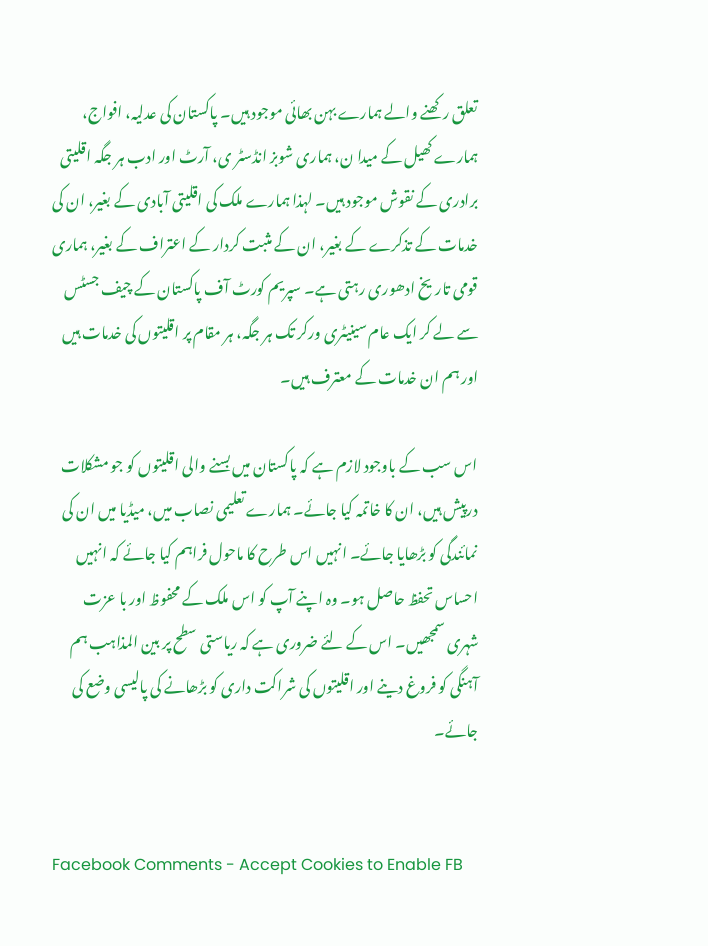تعلق رکھنے والے ہمارے بہن بھائی موجود ہیں۔ پاکستان کی عدلیہ، افواج، ہمارے کھیل کے میدا ن، ہماری شوبز انڈسٹر ی، آرٹ اور ادب ہر جگہ اقلیتی برادری کے نقوش موجود ہیں۔ لہذا ہمارے ملک کی اقلیتی آبادی کے بغیر، ان کی خدمات کے تذکرے کے بغیر، ان کے مثبت کردار کے اعتراف کے بغیر، ہماری قومی تاریخ ادھوری رہتی ہے۔ سپریم کورٹ آف پاکستان کے چیف جسٹس سے لے کر ایک عام سینیٹری ورکر تک ہر جگہ، ہر مقام پر اقلیتوں کی خدمات ہیں اور ہم ان خدمات کے معترف ہیں۔

اس سب کے باوجود لازم ہے کہ پاکستان میں بسنے والی اقلیتوں کو جو مشکلات درپیش ہیں، ان کا خاتمہ کیا جائے۔ ہمارے تعلیمی نصاب میں، میڈیا میں ان کی نمائندگی کو بڑھایا جائے۔ انہیں اس طرح کا ماحول فراہم کیا جائے کہ انہیں احساس تحفظ حاصل ہو۔ وہ اپنے آپ کو اس ملک کے محفوظ اور با عزت شہری سمجھیں۔ اس کے لئے ضروری ہے کہ ریاستی سطح پر بین المذاہب ہم آہنگی کو فروغ دینے اور اقلیتوں کی شراکت داری کو بڑھانے کی پالیسی وضع کی جائے۔


Facebook Comments - Accept Cookies to Enable FB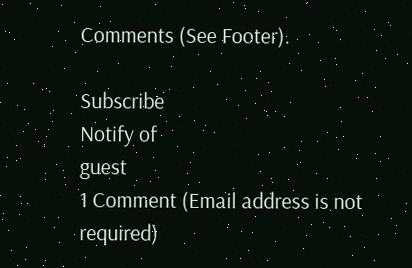Comments (See Footer).

Subscribe
Notify of
guest
1 Comment (Email address is not required)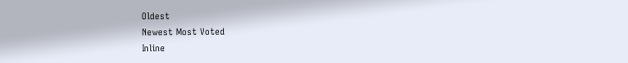Oldest
Newest Most Voted
Inline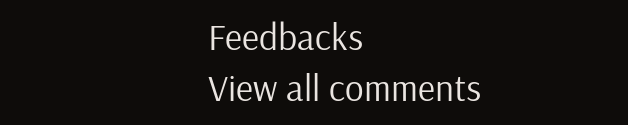Feedbacks
View all comments